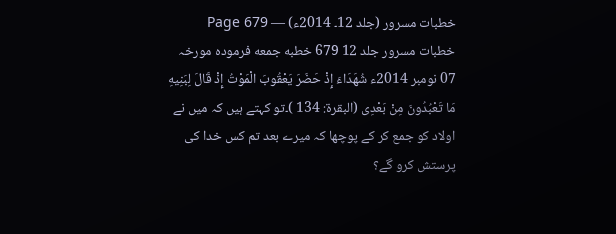خطبات مسرور (جلد 12۔ 2014ء) — Page 679
خطبات مسرور جلد 12 679 خطبه جمعه فرمودہ مورخہ 07 نومبر 2014ء شُهَدَاءَ إِذْ حَضَرَ يَعْقُوبَ الْمَوْتُ إِذْ قَالَ لِبَنِيهِ مَا تَعْبُدُونَ مِنْ بَعْدِى (البقرة: 134 )۔تو کہتے ہیں کہ میں نے اولاد کو جمع کر کے پوچھا کہ میرے بعد تم کس خدا کی پرستش کرو گے؟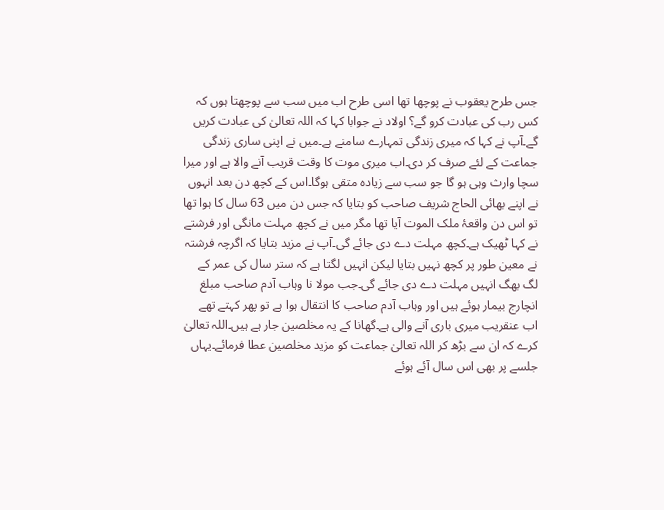جس طرح یعقوب نے پوچھا تھا اسی طرح اب میں سب سے پوچھتا ہوں کہ کس رب کی عبادت کرو گے؟ اولاد نے جوابا کہا کہ اللہ تعالیٰ کی عبادت کریں گے۔آپ نے کہا کہ میری زندگی تمہارے سامنے ہے۔میں نے اپنی ساری زندگی جماعت کے لئے صرف کر دی۔اب میری موت کا وقت قریب آنے والا ہے اور میرا سچا وارث وہی ہو گا جو سب سے زیادہ متقی ہوگا۔اس کے کچھ دن بعد انہوں نے اپنے بھائی الحاج شریف صاحب کو بتایا کہ جس دن میں 63 سال کا ہوا تھا تو اس دن واقعۂ ملک الموت آیا تھا مگر میں نے کچھ مہلت مانگی اور فرشتے نے کہا ٹھیک ہے۔کچھ مہلت دے دی جائے گی۔آپ نے مزید بتایا کہ اگرچہ فرشتہ نے معین طور پر کچھ نہیں بتایا لیکن انہیں لگتا ہے کہ ستر سال کی عمر کے لگ بھگ انہیں مہلت دے دی جائے گی۔جب مولا نا وہاب آدم صاحب مبلغ انچارج بیمار ہوئے ہیں اور وہاب آدم صاحب کا انتقال ہوا ہے تو پھر کہتے تھے اب عنقریب میری باری آنے والی ہے۔گھانا کے یہ مخلصین جار ہے ہیں۔اللہ تعالیٰ کرے کہ ان سے بڑھ کر اللہ تعالیٰ جماعت کو مزید مخلصین عطا فرمائے۔یہاں جلسے پر بھی اس سال آئے ہوئے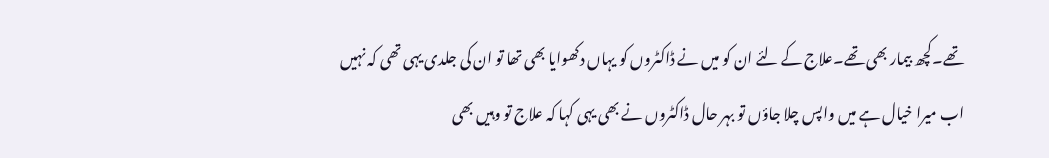تھے۔کچھ بیمار بھی تھے۔علاج کے لئے ان کو میں نے ڈاکٹروں کو یہاں دکھوایا بھی تھا تو ان کی جلدی یہی تھی کہ نہیں اب میرا خیال ہے میں واپس چلا جاؤں تو بہر حال ڈاکٹروں نے بھی یہی کہا کہ علاج تو وہیں بھی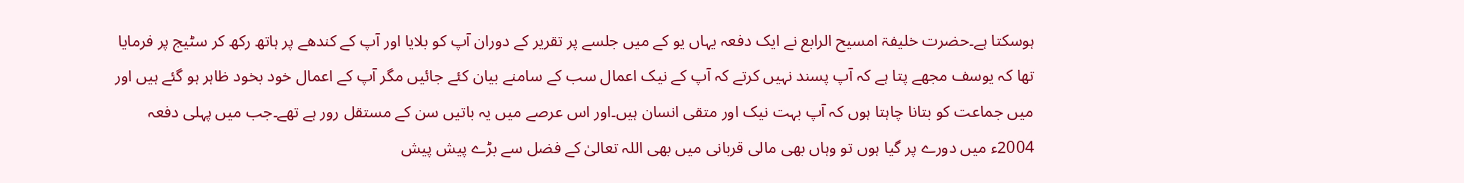ہوسکتا ہے۔حضرت خلیفۃ امسیح الرابع نے ایک دفعہ یہاں یو کے میں جلسے پر تقریر کے دوران آپ کو بلایا اور آپ کے کندھے پر ہاتھ رکھ کر سٹیج پر فرمایا تھا کہ یوسف مجھے پتا ہے کہ آپ پسند نہیں کرتے کہ آپ کے نیک اعمال سب کے سامنے بیان کئے جائیں مگر آپ کے اعمال خود بخود ظاہر ہو گئے ہیں اور میں جماعت کو بتانا چاہتا ہوں کہ آپ بہت نیک اور متقی انسان ہیں۔اور اس عرصے میں یہ باتیں سن کے مستقل رور ہے تھے۔جب میں پہلی دفعہ 2004ء میں دورے پر گیا ہوں تو وہاں بھی مالی قربانی میں بھی اللہ تعالیٰ کے فضل سے بڑے پیش پیش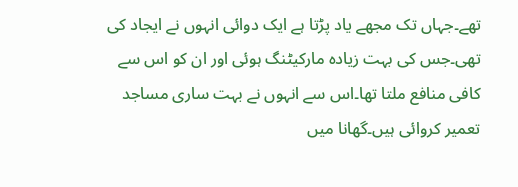تھے۔جہاں تک مجھے یاد پڑتا ہے ایک دوائی انہوں نے ایجاد کی تھی۔جس کی بہت زیادہ مارکیٹنگ ہوئی اور ان کو اس سے کافی منافع ملتا تھا۔اس سے انہوں نے بہت ساری مساجد تعمیر کروائی ہیں۔گھانا میں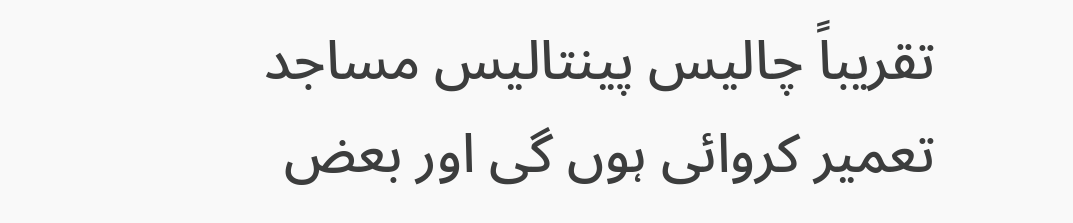تقریباً چالیس پینتالیس مساجد تعمیر کروائی ہوں گی اور بعض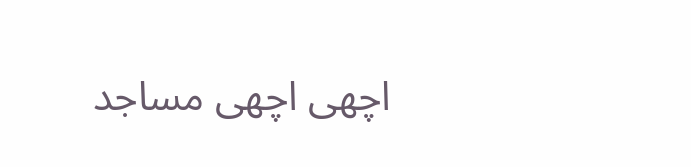اچھی اچھی مساجد